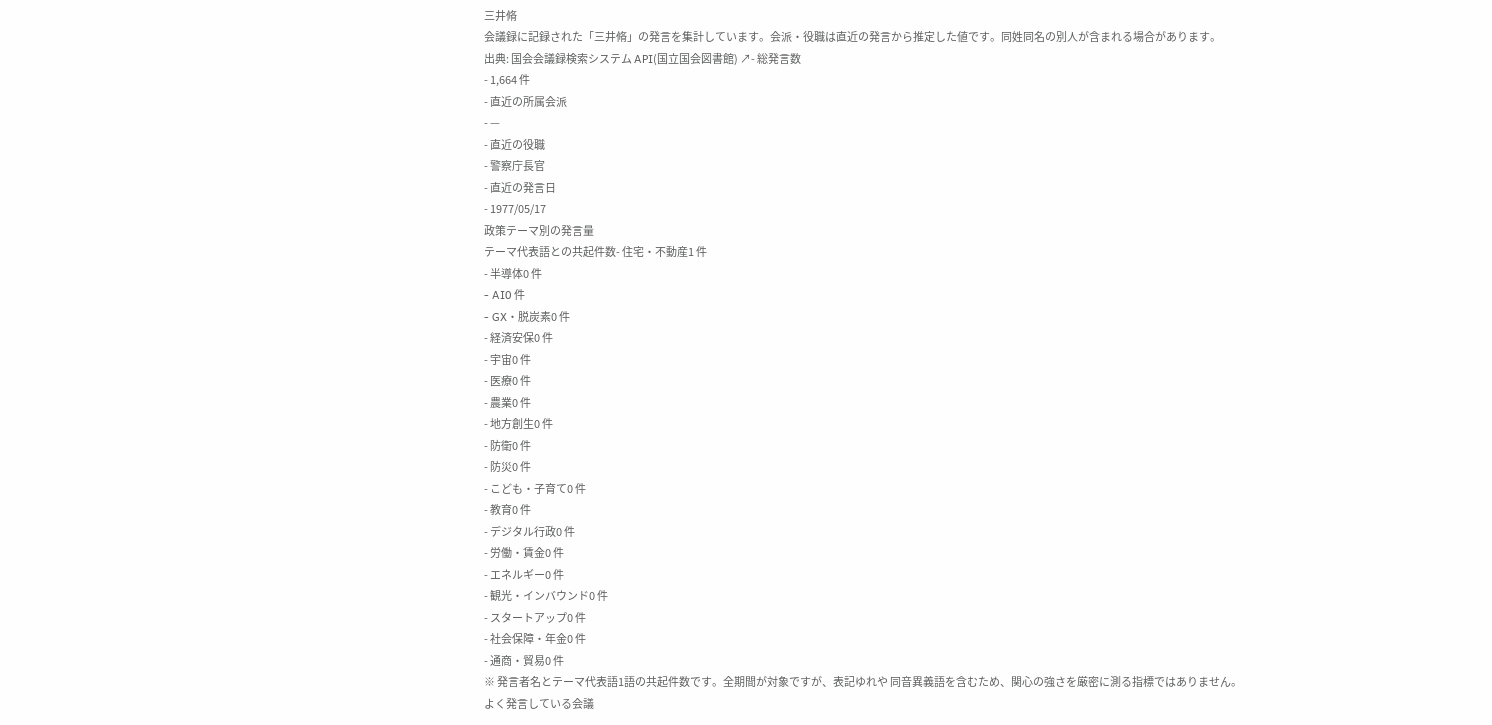三井脩
会議録に記録された「三井脩」の発言を集計しています。会派・役職は直近の発言から推定した値です。同姓同名の別人が含まれる場合があります。
出典: 国会会議録検索システム API(国立国会図書館) ↗- 総発言数
- 1,664 件
- 直近の所属会派
- —
- 直近の役職
- 警察庁長官
- 直近の発言日
- 1977/05/17
政策テーマ別の発言量
テーマ代表語との共起件数- 住宅・不動産1 件
- 半導体0 件
- AI0 件
- GX・脱炭素0 件
- 経済安保0 件
- 宇宙0 件
- 医療0 件
- 農業0 件
- 地方創生0 件
- 防衛0 件
- 防災0 件
- こども・子育て0 件
- 教育0 件
- デジタル行政0 件
- 労働・賃金0 件
- エネルギー0 件
- 観光・インバウンド0 件
- スタートアップ0 件
- 社会保障・年金0 件
- 通商・貿易0 件
※ 発言者名とテーマ代表語1語の共起件数です。全期間が対象ですが、表記ゆれや 同音異義語を含むため、関心の強さを厳密に測る指標ではありません。
よく発言している会議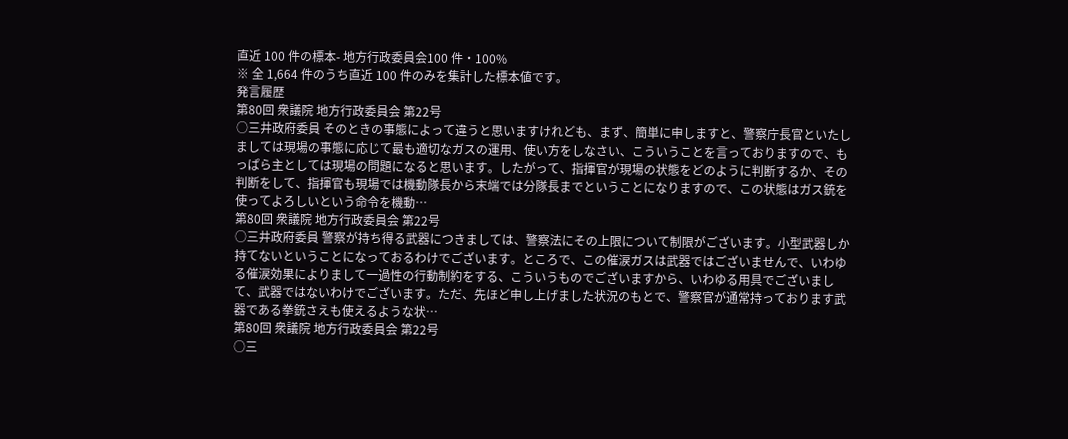直近 100 件の標本- 地方行政委員会100 件・100%
※ 全 1,664 件のうち直近 100 件のみを集計した標本値です。
発言履歴
第80回 衆議院 地方行政委員会 第22号
○三井政府委員 そのときの事態によって違うと思いますけれども、まず、簡単に申しますと、警察庁長官といたしましては現場の事態に応じて最も適切なガスの運用、使い方をしなさい、こういうことを言っておりますので、もっぱら主としては現場の問題になると思います。したがって、指揮官が現場の状態をどのように判断するか、その判断をして、指揮官も現場では機動隊長から末端では分隊長までということになりますので、この状態はガス銃を使ってよろしいという命令を機動…
第80回 衆議院 地方行政委員会 第22号
○三井政府委員 警察が持ち得る武器につきましては、警察法にその上限について制限がございます。小型武器しか持てないということになっておるわけでございます。ところで、この催涙ガスは武器ではございませんで、いわゆる催涙効果によりまして一過性の行動制約をする、こういうものでございますから、いわゆる用具でございまして、武器ではないわけでございます。ただ、先ほど申し上げました状況のもとで、警察官が通常持っております武器である拳銃さえも使えるような状…
第80回 衆議院 地方行政委員会 第22号
○三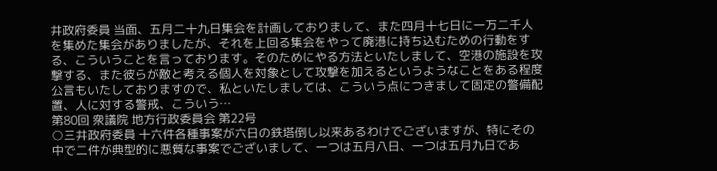井政府委員 当面、五月二十九日集会を計画しておりまして、また四月十七日に一万二千人を集めた集会がありましたが、それを上回る集会をやって廃港に持ち込むための行動をする、こういうことを言っております。そのためにやる方法といたしまして、空港の施設を攻撃する、また彼らが敵と考える個人を対象として攻撃を加えるというようなことをある程度公言もいたしておりますので、私といたしましては、こういう点につきまして固定の警備配置、人に対する警戒、こういう…
第80回 衆議院 地方行政委員会 第22号
○三井政府委員 十六件各種事案が六日の鉄塔倒し以来あるわけでございますが、特にその中で二件が典型的に悪質な事案でございまして、一つは五月八日、一つは五月九日であ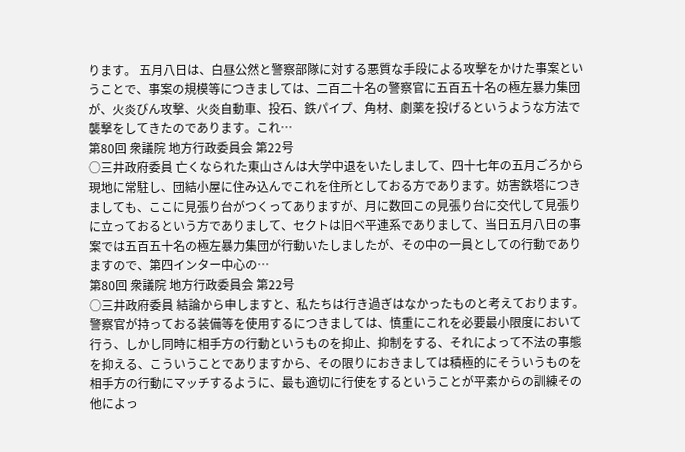ります。 五月八日は、白昼公然と警察部隊に対する悪質な手段による攻撃をかけた事案ということで、事案の規模等につきましては、二百二十名の警察官に五百五十名の極左暴力集団が、火炎びん攻撃、火炎自動車、投石、鉄パイプ、角材、劇薬を投げるというような方法で襲撃をしてきたのであります。これ…
第80回 衆議院 地方行政委員会 第22号
○三井政府委員 亡くなられた東山さんは大学中退をいたしまして、四十七年の五月ごろから現地に常駐し、団結小屋に住み込んでこれを住所としておる方であります。妨害鉄塔につきましても、ここに見張り台がつくってありますが、月に数回この見張り台に交代して見張りに立っておるという方でありまして、セクトは旧ベ平連系でありまして、当日五月八日の事案では五百五十名の極左暴力集団が行動いたしましたが、その中の一員としての行動でありますので、第四インター中心の…
第80回 衆議院 地方行政委員会 第22号
○三井政府委員 結論から申しますと、私たちは行き過ぎはなかったものと考えております。警察官が持っておる装備等を使用するにつきましては、慎重にこれを必要最小限度において行う、しかし同時に相手方の行動というものを抑止、抑制をする、それによって不法の事態を抑える、こういうことでありますから、その限りにおきましては積極的にそういうものを相手方の行動にマッチするように、最も適切に行使をするということが平素からの訓練その他によっ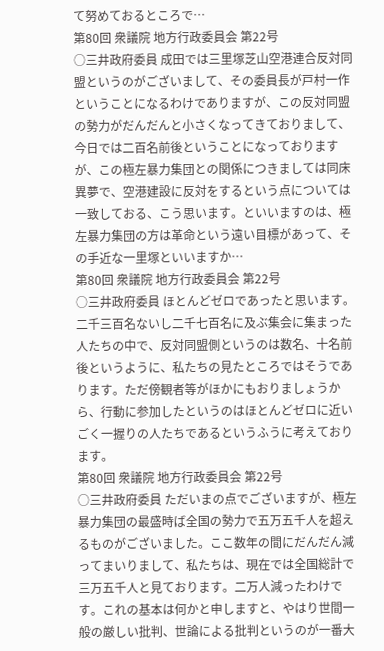て努めておるところで…
第80回 衆議院 地方行政委員会 第22号
○三井政府委員 成田では三里塚芝山空港連合反対同盟というのがございまして、その委員長が戸村一作ということになるわけでありますが、この反対同盟の勢力がだんだんと小さくなってきておりまして、今日では二百名前後ということになっておりますが、この極左暴力集団との関係につきましては同床異夢で、空港建設に反対をするという点については一致しておる、こう思います。といいますのは、極左暴力集団の方は革命という遠い目標があって、その手近な一里塚といいますか…
第80回 衆議院 地方行政委員会 第22号
○三井政府委員 ほとんどゼロであったと思います。二千三百名ないし二千七百名に及ぶ集会に集まった人たちの中で、反対同盟側というのは数名、十名前後というように、私たちの見たところではそうであります。ただ傍観者等がほかにもおりましょうから、行動に参加したというのはほとんどゼロに近いごく一握りの人たちであるというふうに考えております。
第80回 衆議院 地方行政委員会 第22号
○三井政府委員 ただいまの点でございますが、極左暴力集団の最盛時ば全国の勢力で五万五千人を超えるものがございました。ここ数年の間にだんだん減ってまいりまして、私たちは、現在では全国総計で三万五千人と見ております。二万人減ったわけです。これの基本は何かと申しますと、やはり世間一般の厳しい批判、世論による批判というのが一番大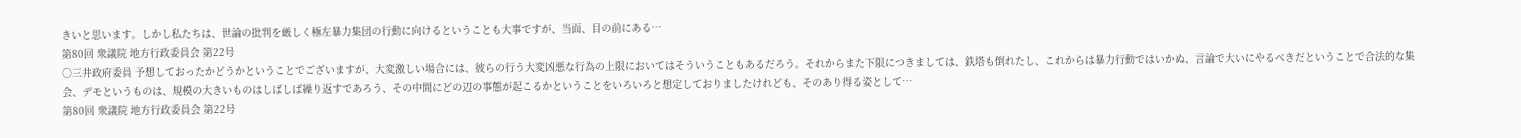きいと思います。しかし私たちは、世論の批判を厳しく極左暴力集団の行動に向けるということも大事ですが、当面、目の前にある…
第80回 衆議院 地方行政委員会 第22号
○三井政府委員 予想しておったかどうかということでございますが、大変激しい場合には、彼らの行う大変凶悪な行為の上限においてはそういうこともあるだろう。それからまた下限につきましては、鉄塔も倒れたし、これからは暴力行動ではいかぬ、言論で大いにやるべきだということで合法的な集会、デモというものは、規模の大きいものはしばしば繰り返すであろう、その中間にどの辺の事態が起こるかということをいろいろと想定しておりましたけれども、そのあり得る姿として…
第80回 衆議院 地方行政委員会 第22号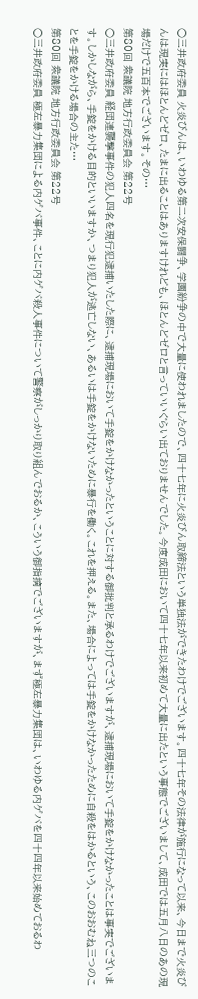○三井政府委員 火炎びんは、いわゆる第二次安保闘争、学園紛争の中で大量に使われましたので、四十七年に火炎びん取締法という単独法ができたわけでございます。四十七年その法律が施行になって以来、今日まで火炎びんは現実にはほとんどゼロ、たまに出ることはありますけれども、ほとんどゼロと言っていいぐらい出ておりませんでした。今度成田において四十七年以来初めて大量に出たという事態でございまして、成田では五月八日のあの現場だけで五百本でございます。その…
第80回 衆議院 地方行政委員会 第22号
○三井政府委員 経団連襲撃事件の犯人四名を現行犯逮捕いたした際に、逮捕現場において手錠をかけなかったということに対する御批判と承るわけでございますが、逮捕現場において手錠をかけなかったことは事実でございます。しかしながら、手錠をかける目的といいますか、つまり犯人が逃亡しない、あるいは手錠をかけないために暴行を働く。これを押える。また、場合によっては手錠をかけなかったために自殺をはかるという、このおおむね三つのことを手錠をかける場合の主た…
第80回 衆議院 地方行政委員会 第22号
○三井政府委員 極左暴力集団による内ゲバ事件、ことに内ゲバ殺人事件について警察がしっかり取り組んでおるか、こういう御指摘でございますが、まず極左暴力集団は、いわゆる内ゲバを四十四年以来始めておるわ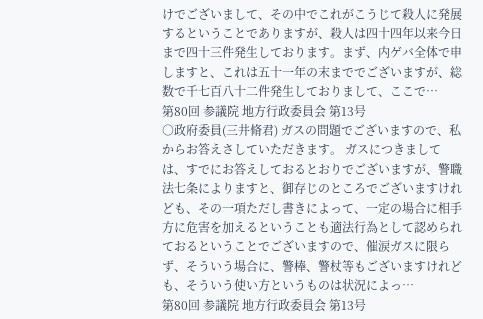けでございまして、その中でこれがこうじて殺人に発展するということでありますが、殺人は四十四年以来今日まで四十三件発生しております。まず、内ゲバ全体で申しますと、これは五十一年の末まででございますが、総数で千七百八十二件発生しておりまして、ここで…
第80回 参議院 地方行政委員会 第13号
○政府委員(三井脩君) ガスの問題でございますので、私からお答えさしていただきます。 ガスにつきましては、すでにお答えしておるとおりでございますが、警職法七条によりますと、御存じのところでございますけれども、その一項ただし書きによって、一定の場合に相手方に危害を加えるということも適法行為として認められておるということでございますので、催涙ガスに限らず、そういう場合に、警棒、警杖等もございますけれども、そういう使い方というものは状況によっ…
第80回 参議院 地方行政委員会 第13号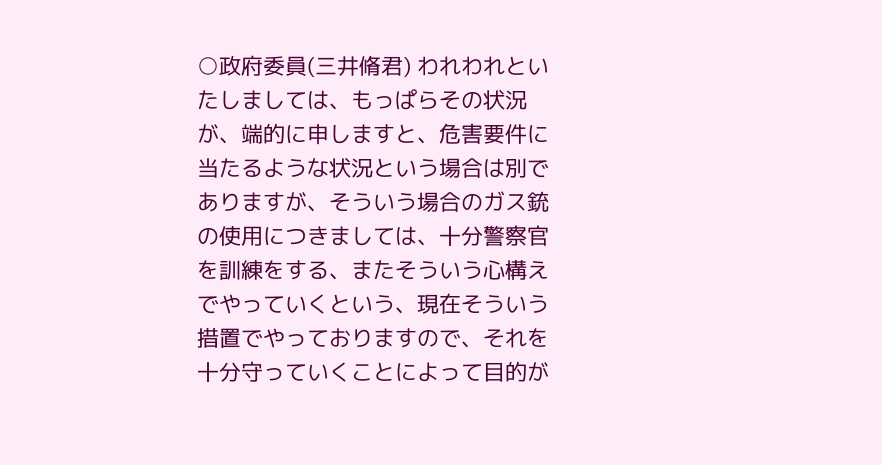○政府委員(三井脩君) われわれといたしましては、もっぱらその状況が、端的に申しますと、危害要件に当たるような状況という場合は別でありますが、そういう場合のガス銃の使用につきましては、十分警察官を訓練をする、またそういう心構えでやっていくという、現在そういう措置でやっておりますので、それを十分守っていくことによって目的が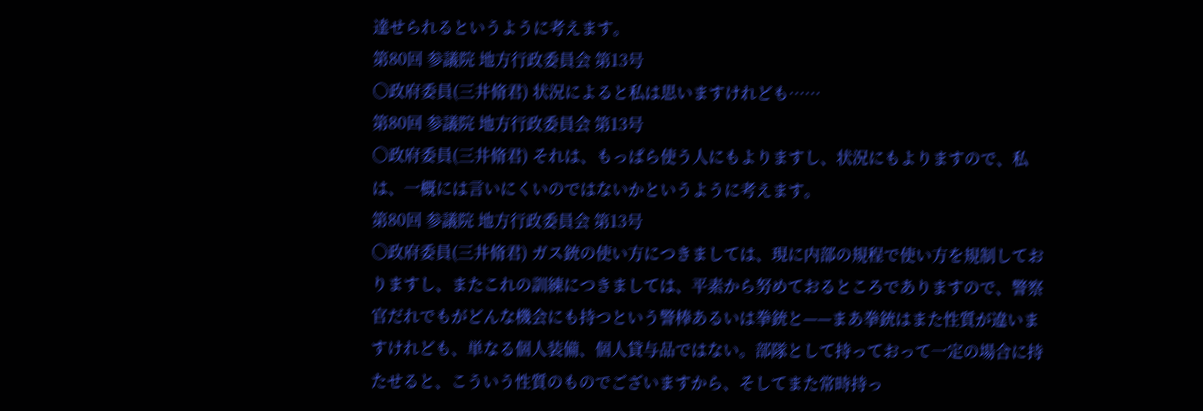達せられるというように考えます。
第80回 参議院 地方行政委員会 第13号
○政府委員(三井脩君) 状況によると私は思いますけれども……
第80回 参議院 地方行政委員会 第13号
○政府委員(三井脩君) それは、もっぱら使う人にもよりますし、状況にもよりますので、私は、一概には言いにくいのではないかというように考えます。
第80回 参議院 地方行政委員会 第13号
○政府委員(三井脩君) ガス銃の使い方につきましては、現に内部の規程で使い方を規制しておりますし、またこれの訓練につきましては、平素から努めておるところでありますので、警察官だれでもがどんな機会にも持つという警棒あるいは拳銃と——まあ拳銃はまた性質が違いますけれども、単なる個人装備、個人貸与品ではない。部隊として持っておって一定の場合に持たせると、こういう性質のものでございますから、そしてまた常時持っ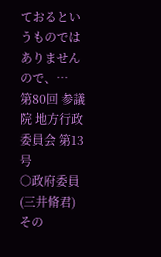ておるというものではありませんので、…
第80回 参議院 地方行政委員会 第13号
○政府委員(三井脩君) その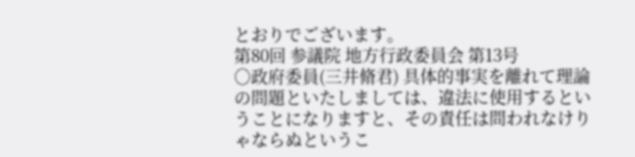とおりでございます。
第80回 参議院 地方行政委員会 第13号
○政府委員(三井脩君) 具体的事実を離れて理論の問題といたしましては、違法に使用するということになりますと、その責任は問われなけりゃならぬというこ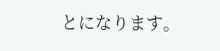とになります。